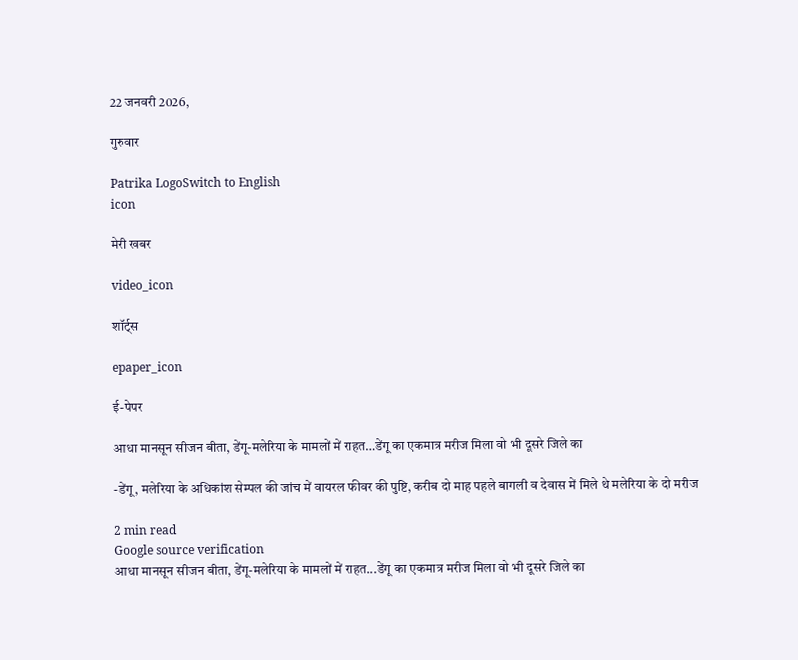22 जनवरी 2026,

गुरुवार

Patrika LogoSwitch to English
icon

मेरी खबर

video_icon

शॉर्ट्स

epaper_icon

ई-पेपर

आधा मानसून सीजन बीता, डेंगू-मलेरिया के मामलों में राहत…डेंगू का एकमात्र मरीज मिला वो भी दूसरे जिले का

-डेंगू, मलेरिया के अधिकांश सेम्पल की जांच में वायरल फीवर की पुष्टि, करीब दो माह पहले बागली व देवास में मिले थे मलेरिया के दो मरीज

2 min read
Google source verification
आधा मानसून सीजन बीता, डेंगू-मलेरिया के मामलों में राहत...डेंगू का एकमात्र मरीज मिला वो भी दूसरे जिले का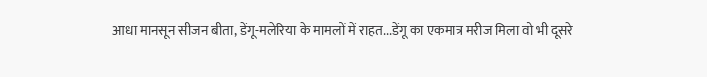आधा मानसून सीजन बीता, डेंगू-मलेरिया के मामलों में राहत...डेंगू का एकमात्र मरीज मिला वो भी दूसरे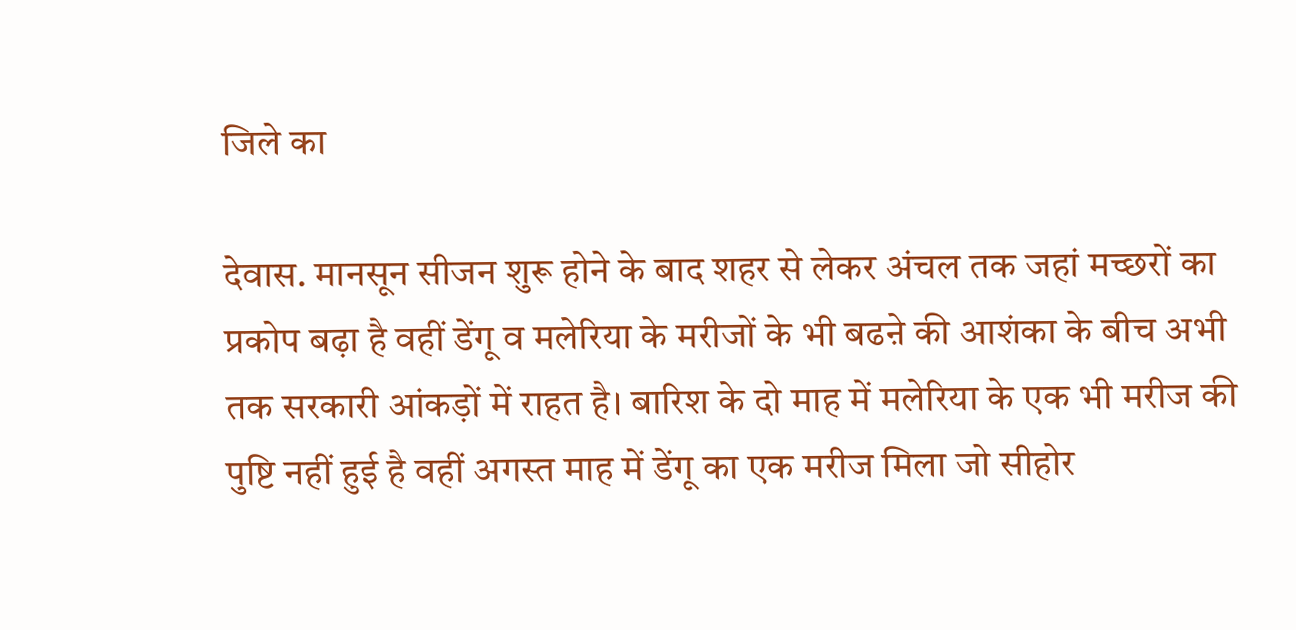जिले का

देवास. मानसून सीजन शुरू होने के बाद शहर से लेकर अंचल तक जहां मच्छरों का प्रकोप बढ़ा है वहीं डेंगू व मलेरिया के मरीजों के भी बढऩे की आशंका के बीच अभी तक सरकारी आंकड़ों में राहत है। बारिश के दो माह में मलेरिया के एक भी मरीज की पुष्टि नहीं हुई है वहीं अगस्त माह में डेंगू का एक मरीज मिला जो सीहोर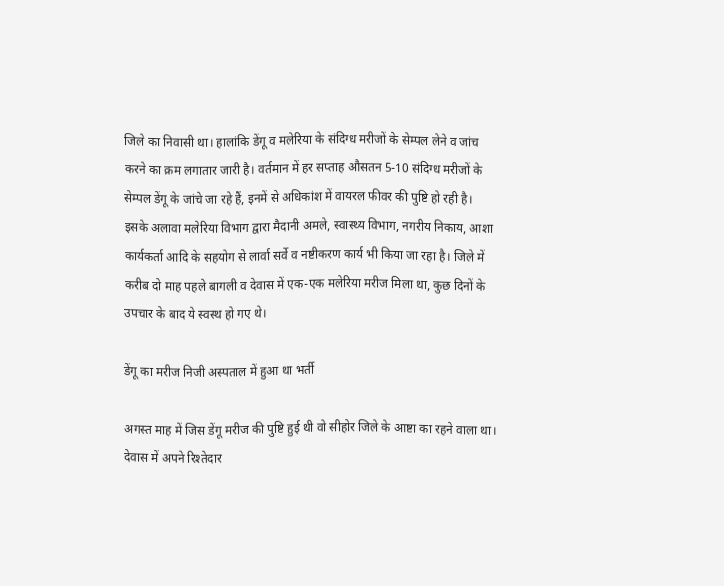जिले का निवासी था। हालांकि डेंगू व मलेरिया के संदिग्ध मरीजों के सेम्पल लेने व जांच करने का क्रम लगातार जारी है। वर्तमान में हर सप्ताह औसतन 5-10 संदिग्ध मरीजों के सेम्पल डेंगू के जांचे जा रहे हैं, इनमें से अधिकांश में वायरल फीवर की पुष्टि हो रही है। इसके अलावा मलेरिया विभाग द्वारा मैदानी अमले, स्वास्थ्य विभाग, नगरीय निकाय, आशा कार्यकर्ता आदि के सहयोग से लार्वा सर्वे व नष्टीकरण कार्य भी किया जा रहा है। जिले में करीब दो माह पहले बागली व देवास में एक-एक मलेरिया मरीज मिला था, कुछ दिनों के उपचार के बाद ये स्वस्थ हो गए थे।

डेंगू का मरीज निजी अस्पताल में हुआ था भर्ती

अगस्त माह में जिस डेंगू मरीज की पुष्टि हुई थी वो सीहोर जिले के आष्टा का रहने वाला था। देवास में अपने रिश्तेदार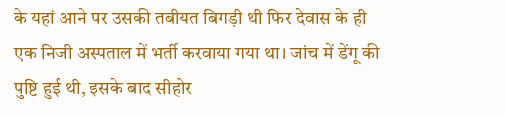के यहां आने पर उसकी तबीयत बिगड़ी थी फिर देवास के ही एक निजी अस्पताल में भर्ती करवाया गया था। जांच में डेंगू की पुष्टि हुई थी, इसके बाद सीहोर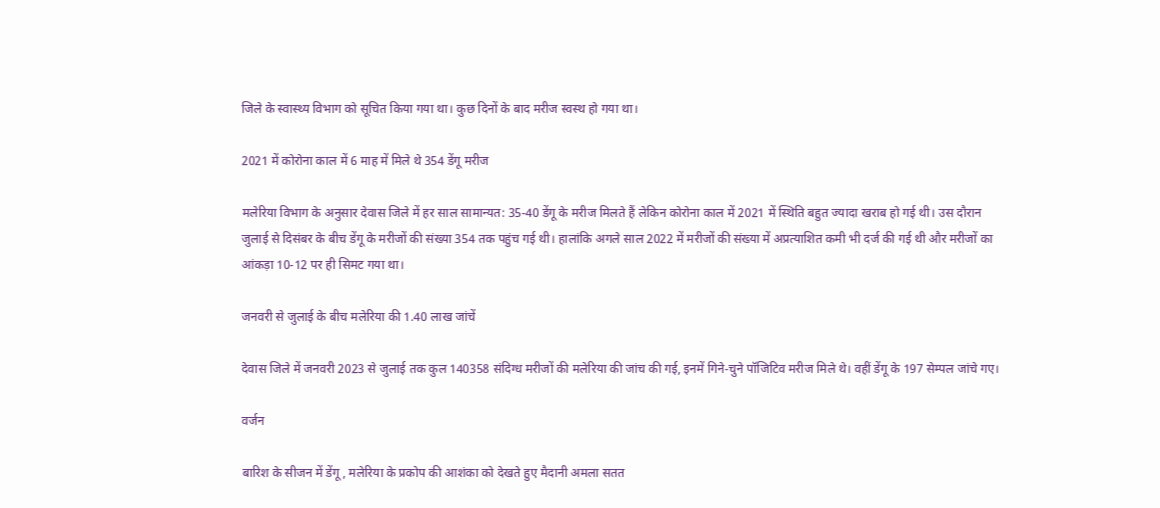जिले के स्वास्थ्य विभाग को सूचित किया गया था। कुछ दिनों के बाद मरीज स्वस्थ हो गया था।

2021 में कोरोना काल में 6 माह में मिले थे 354 डेंगू मरीज

मलेरिया विभाग के अनुसार देवास जिले में हर साल सामान्यत: 35-40 डेंगू के मरीज मिलते हैं लेकिन कोरोना काल में 2021 में स्थिति बहुत ज्यादा खराब हो गई थी। उस दौरान जुलाई से दिसंबर के बीच डेंगू के मरीजों की संख्या 354 तक पहुंच गई थी। हालांकि अगले साल 2022 में मरीजों की संख्या में अप्रत्याशित कमी भी दर्ज की गई थी और मरीजों का आंकड़ा 10-12 पर ही सिमट गया था।

जनवरी से जुलाई के बीच मलेरिया की 1.40 लाख जांचें

देवास जिले में जनवरी 2023 से जुलाई तक कुल 140358 संदिग्ध मरीजों की मलेरिया की जांच की गई, इनमें गिने-चुने पॉजिटिव मरीज मिले थे। वहीं डेंगू के 197 सेम्पल जांचे गए।

वर्जन

बारिश के सीजन में डेंगू, मलेरिया के प्रकोप की आशंका को देखते हुए मैदानी अमला सतत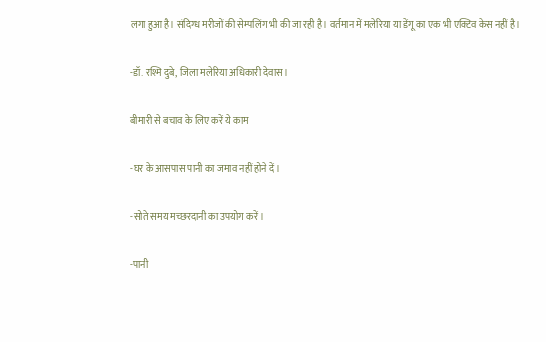लगा हुआ है। संदिग्ध मरीजों की सेम्पलिंग भी की जा रही है। वर्तमान में मलेरिया या डेंगू का एक भी एक्टिव केस नहीं है।

-डॉ. रश्मि दुबे, जिला मलेरिया अधिकारी देवास।

बीमारी से बचाव के लिए करें ये काम

-घर के आसपास पानी का जमाव नहीं होने दें।

-सोते समय मच्छरदानी का उपयोग करें।

-पानी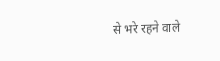से भरे रहने वाले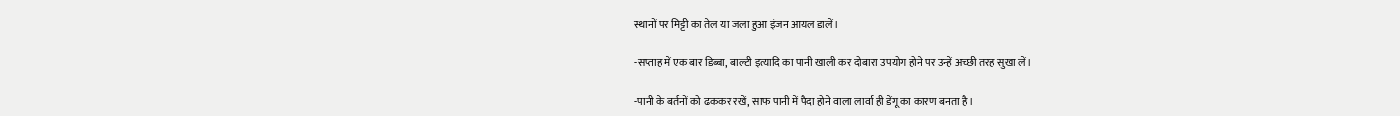स्थानों पर मिट्टी का तेल या जला हुआ इंजन आयल डालें।

-सप्ताह में एक बार डिब्बा, बाल्टी इत्यादि का पानी खाली कर दोबारा उपयोग होने पर उन्हें अच्छी तरह सुखा लें।

-पानी के बर्तनों को ढककर रखें, साफ पानी में पैदा होने वाला लार्वा ही डेंगू का कारण बनता है।